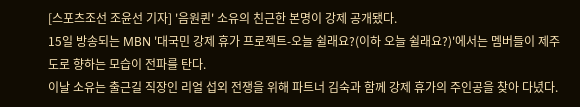[스포츠조선 조윤선 기자] '음원퀸' 소유의 친근한 본명이 강제 공개됐다.
15일 방송되는 MBN '대국민 강제 휴가 프로젝트-오늘 쉴래요?(이하 오늘 쉴래요?)'에서는 멤버들이 제주도로 향하는 모습이 전파를 탄다.
이날 소유는 출근길 직장인 리얼 섭외 전쟁을 위해 파트너 김숙과 함께 강제 휴가의 주인공을 찾아 다녔다.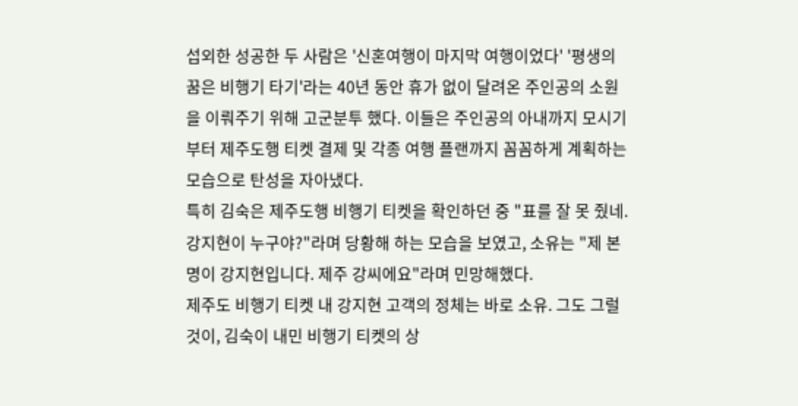섭외한 성공한 두 사람은 '신혼여행이 마지막 여행이었다' '평생의 꿈은 비행기 타기'라는 40년 동안 휴가 없이 달려온 주인공의 소원을 이뤄주기 위해 고군분투 했다. 이들은 주인공의 아내까지 모시기부터 제주도행 티켓 결제 및 각종 여행 플랜까지 꼼꼼하게 계획하는 모습으로 탄성을 자아냈다.
특히 김숙은 제주도행 비행기 티켓을 확인하던 중 "표를 잘 못 줬네. 강지현이 누구야?"라며 당황해 하는 모습을 보였고, 소유는 "제 본명이 강지현입니다. 제주 강씨에요"라며 민망해했다.
제주도 비행기 티켓 내 강지현 고객의 정체는 바로 소유. 그도 그럴 것이, 김숙이 내민 비행기 티켓의 상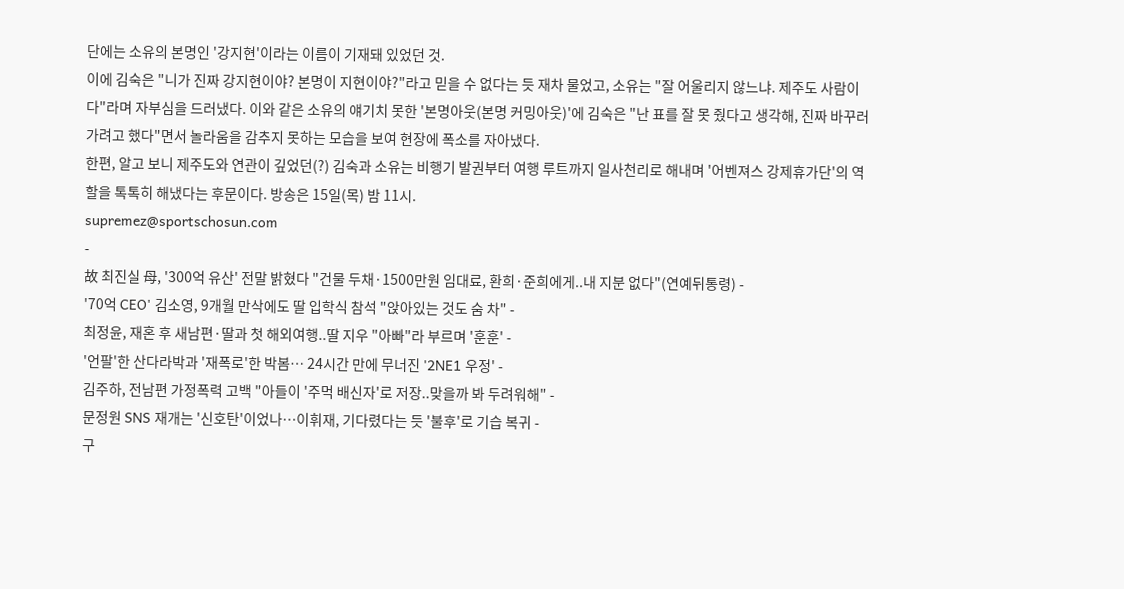단에는 소유의 본명인 '강지현'이라는 이름이 기재돼 있었던 것.
이에 김숙은 "니가 진짜 강지현이야? 본명이 지현이야?"라고 믿을 수 없다는 듯 재차 물었고, 소유는 "잘 어울리지 않느냐. 제주도 사람이다"라며 자부심을 드러냈다. 이와 같은 소유의 얘기치 못한 '본명아웃(본명 커밍아웃)'에 김숙은 "난 표를 잘 못 줬다고 생각해, 진짜 바꾸러 가려고 했다"면서 놀라움을 감추지 못하는 모습을 보여 현장에 폭소를 자아냈다.
한편, 알고 보니 제주도와 연관이 깊었던(?) 김숙과 소유는 비행기 발권부터 여행 루트까지 일사천리로 해내며 '어벤져스 강제휴가단'의 역할을 톡톡히 해냈다는 후문이다. 방송은 15일(목) 밤 11시.
supremez@sportschosun.com
-
故 최진실 母, '300억 유산' 전말 밝혔다 "건물 두채·1500만원 임대료, 환희·준희에게..내 지분 없다"(연예뒤통령) -
'70억 CEO' 김소영, 9개월 만삭에도 딸 입학식 참석 "앉아있는 것도 숨 차" -
최정윤, 재혼 후 새남편·딸과 첫 해외여행..딸 지우 "아빠"라 부르며 '훈훈' -
'언팔'한 산다라박과 '재폭로'한 박봄… 24시간 만에 무너진 '2NE1 우정' -
김주하, 전남편 가정폭력 고백 "아들이 '주먹 배신자'로 저장..맞을까 봐 두려워해" -
문정원 SNS 재개는 '신호탄'이었나…이휘재, 기다렸다는 듯 '불후'로 기습 복귀 -
구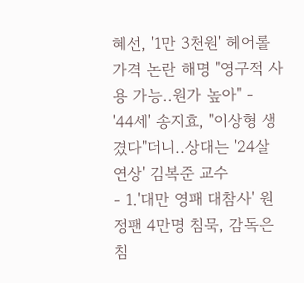혜선, '1만 3천원' 헤어롤 가격 논란 해명 "영구적 사용 가능..원가 높아" -
'44세' 송지효, "이상형 생겼다"더니..상대는 '24살 연상' 김복준 교수
- 1.'대만 영패 대참사' 원정팬 4만명 침묵, 감독은 침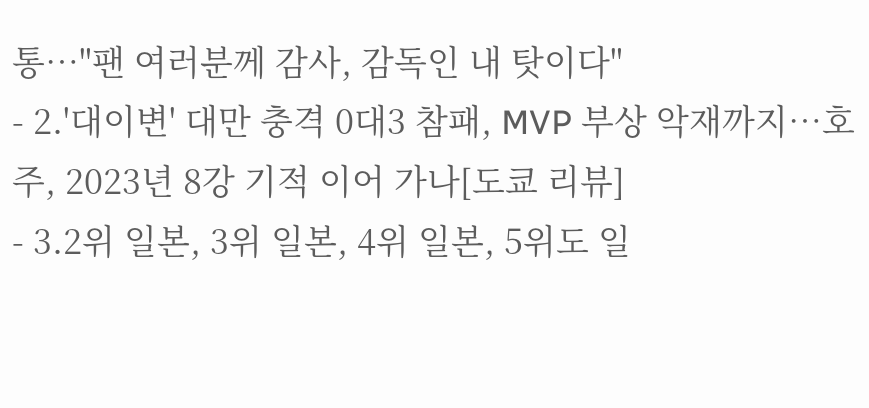통…"팬 여러분께 감사, 감독인 내 탓이다"
- 2.'대이변' 대만 충격 0대3 참패, MVP 부상 악재까지…호주, 2023년 8강 기적 이어 가나[도쿄 리뷰]
- 3.2위 일본, 3위 일본, 4위 일본, 5위도 일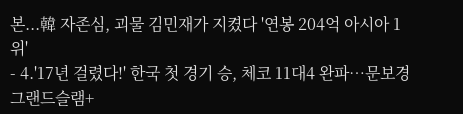본...韓 자존심, 괴물 김민재가 지켰다 '연봉 204억 아시아 1위'
- 4.'17년 걸렸다!' 한국 첫 경기 승, 체코 11대4 완파…문보경 그랜드슬램+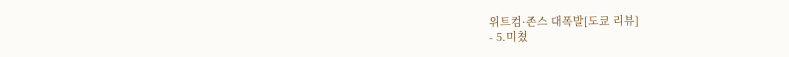위트컴·존스 대폭발[도쿄 리뷰]
- 5.미쳤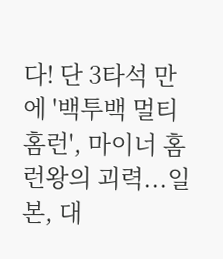다! 단 3타석 만에 '백투백 멀티홈런', 마이너 홈런왕의 괴력...일본, 대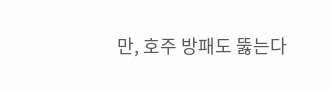만, 호주 방패도 뚫는다